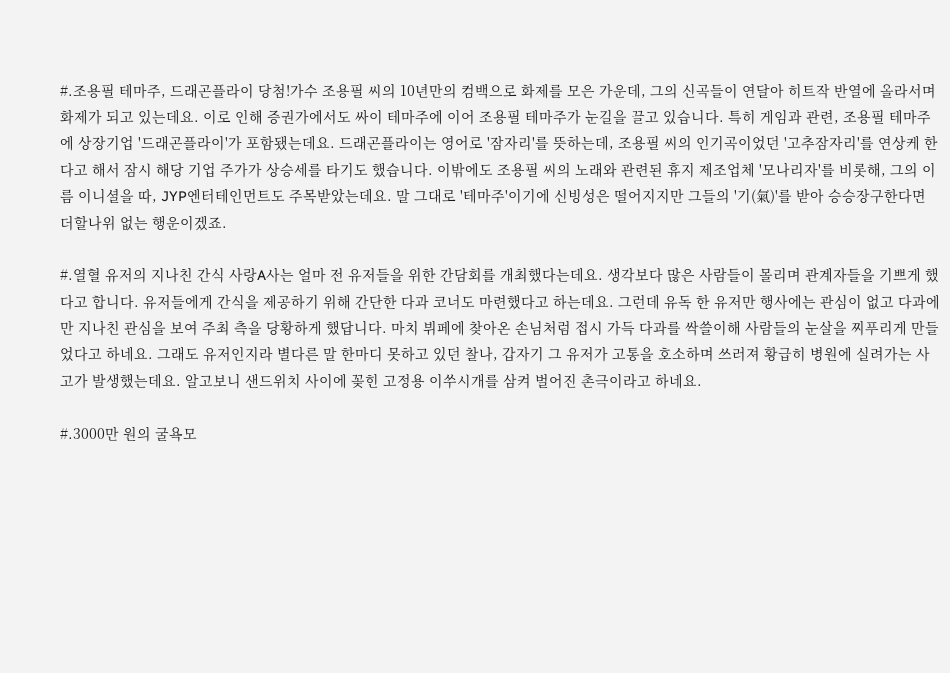#.조용필 테마주, 드래곤플라이 당첨!가수 조용필 씨의 10년만의 컴백으로 화제를 모은 가운데, 그의 신곡들이 연달아 히트작 반열에 올라서며 화제가 되고 있는데요. 이로 인해 증권가에서도 싸이 테마주에 이어 조용필 테마주가 눈길을 끌고 있습니다. 특히 게임과 관련, 조용필 테마주에 상장기업 '드래곤플라이'가 포함됐는데요. 드래곤플라이는 영어로 '잠자리'를 뜻하는데, 조용필 씨의 인기곡이었던 '고추잠자리'를 연상케 한다고 해서 잠시 해당 기업 주가가 상승세를 타기도 했습니다. 이밖에도 조용필 씨의 노래와 관련된 휴지 제조업체 '모나리자'를 비롯해, 그의 이름 이니셜을 따, JYP엔터테인먼트도 주목받았는데요. 말 그대로 '테마주'이기에 신빙성은 떨어지지만 그들의 '기(氣)'를 받아 승승장구한다면 더할나위 없는 행운이겠죠.

#.열혈 유저의 지나친 간식 사랑A사는 얼마 전 유저들을 위한 간담회를 개최했다는데요. 생각보다 많은 사람들이 몰리며 관계자들을 기쁘게 했다고 합니다. 유저들에게 간식을 제공하기 위해 간단한 다과 코너도 마련했다고 하는데요. 그런데 유독 한 유저만 행사에는 관심이 없고 다과에만 지나친 관심을 보여 주최 측을 당황하게 했답니다. 마치 뷔페에 찾아온 손님처럼 접시 가득 다과를 싹쓸이해 사람들의 눈살을 찌푸리게 만들었다고 하네요. 그래도 유저인지라 별다른 말 한마디 못하고 있던 찰나, 갑자기 그 유저가 고통을 호소하며 쓰러져 황급히 병원에 실려가는 사고가 발생했는데요. 알고보니 샌드위치 사이에 꽂힌 고정용 이쑤시개를 삼켜 벌어진 촌극이라고 하네요.

#.3000만 원의 굴욕모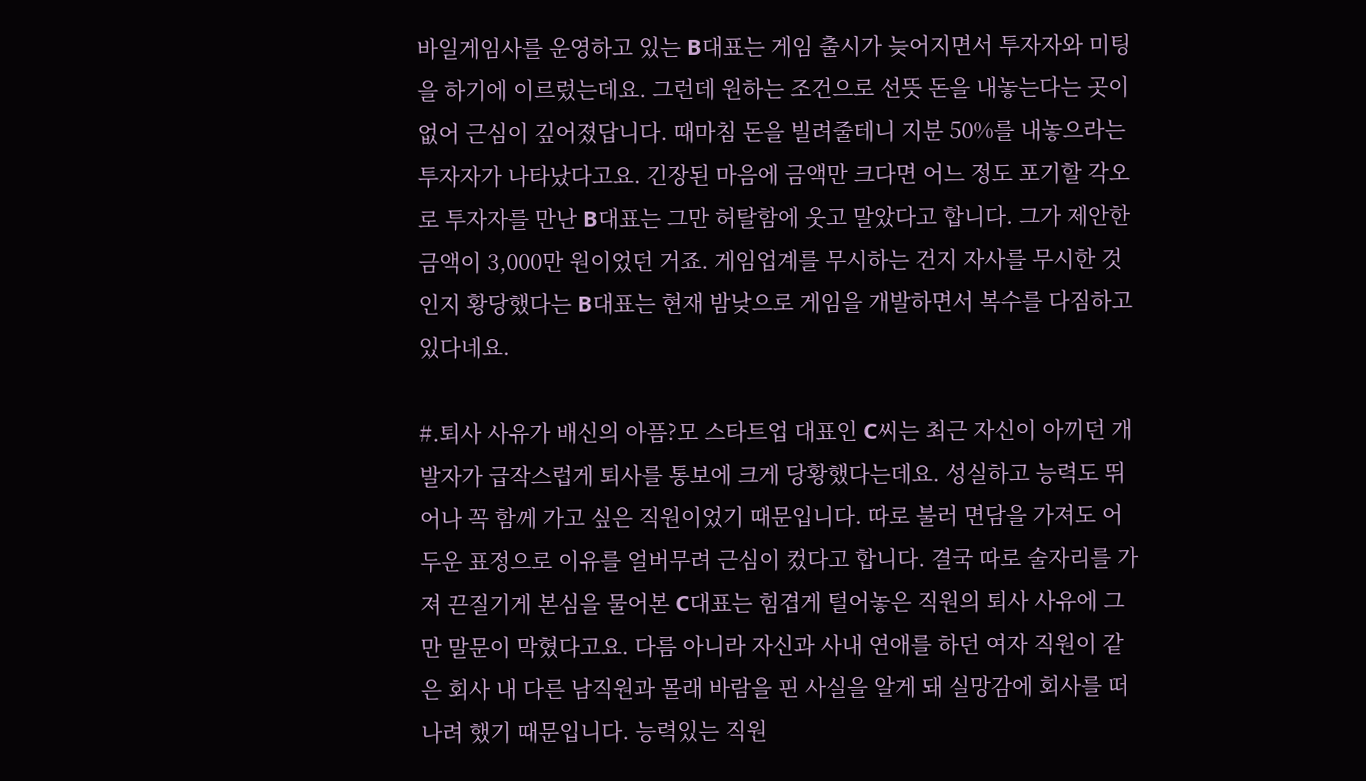바일게임사를 운영하고 있는 B대표는 게임 출시가 늦어지면서 투자자와 미팅을 하기에 이르렀는데요. 그런데 원하는 조건으로 선뜻 돈을 내놓는다는 곳이 없어 근심이 깊어졌답니다. 때마침 돈을 빌려줄테니 지분 50%를 내놓으라는 투자자가 나타났다고요. 긴장된 마음에 금액만 크다면 어느 정도 포기할 각오로 투자자를 만난 B대표는 그만 허탈함에 웃고 말았다고 합니다. 그가 제안한 금액이 3,000만 원이었던 거죠. 게임업계를 무시하는 건지 자사를 무시한 것인지 황당했다는 B대표는 현재 밤낮으로 게임을 개발하면서 복수를 다짐하고 있다네요.

#.퇴사 사유가 배신의 아픔?모 스타트업 대표인 C씨는 최근 자신이 아끼던 개발자가 급작스럽게 퇴사를 통보에 크게 당황했다는데요. 성실하고 능력도 뛰어나 꼭 함께 가고 싶은 직원이었기 때문입니다. 따로 불러 면담을 가져도 어두운 표정으로 이유를 얼버무려 근심이 컸다고 합니다. 결국 따로 술자리를 가져 끈질기게 본심을 물어본 C대표는 힘겹게 털어놓은 직원의 퇴사 사유에 그만 말문이 막혔다고요. 다름 아니라 자신과 사내 연애를 하던 여자 직원이 같은 회사 내 다른 남직원과 몰래 바람을 핀 사실을 알게 돼 실망감에 회사를 떠나려 했기 때문입니다. 능력있는 직원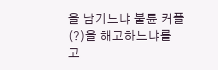을 남기느냐 불륜 커플(?)을 해고하느냐를 고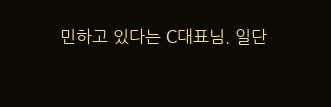민하고 있다는 C대표님. 일단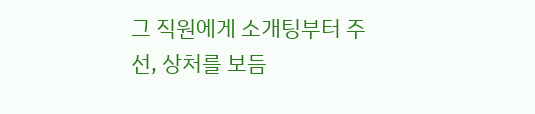그 직원에게 소개팅부터 주선, 상처를 보듬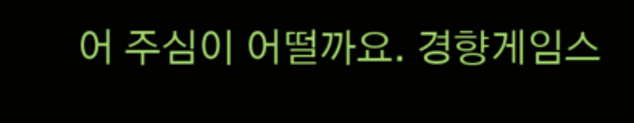어 주심이 어떨까요. 경향게임스